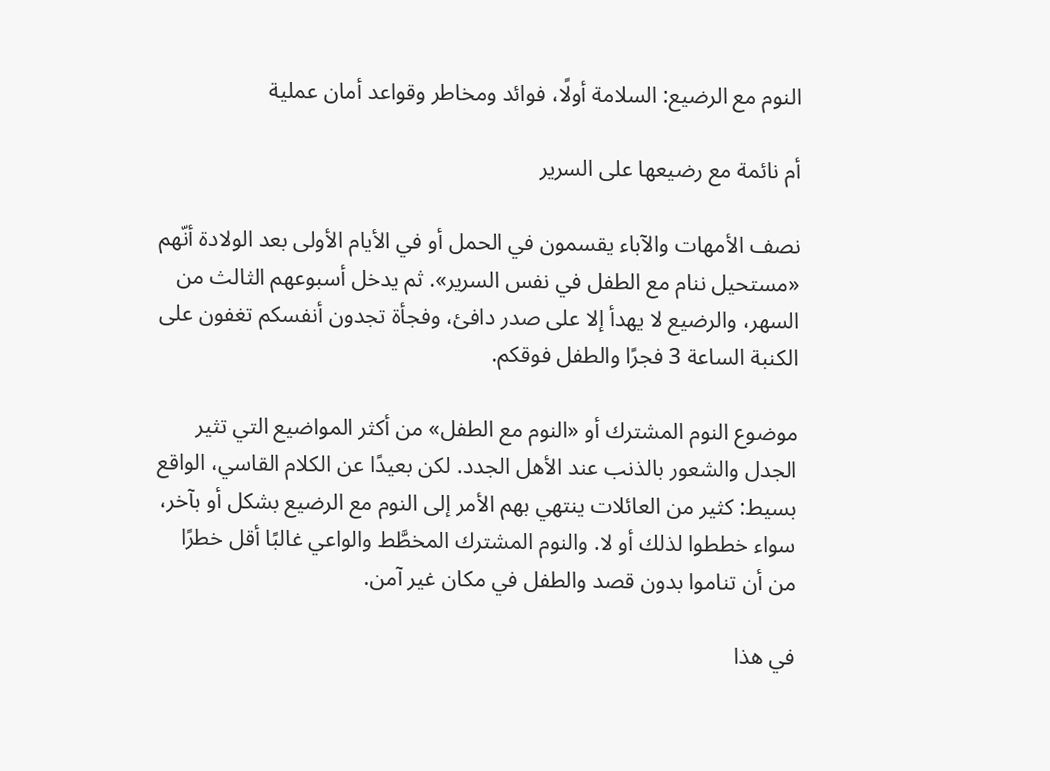النوم مع الرضيع: السلامة أولًا، فوائد ومخاطر وقواعد أمان عملية

أم نائمة مع رضيعها على السرير

نصف الأمهات والآباء يقسمون في الحمل أو في الأيام الأولى بعد الولادة أنّهم «مستحيل ننام مع الطفل في نفس السرير». ثم يدخل أسبوعهم الثالث من السهر، والرضيع لا يهدأ إلا على صدر دافئ، وفجأة تجدون أنفسكم تغفون على الكنبة الساعة 3 فجرًا والطفل فوقكم.

موضوع النوم المشترك أو «النوم مع الطفل» من أكثر المواضيع التي تثير الجدل والشعور بالذنب عند الأهل الجدد. لكن بعيدًا عن الكلام القاسي، الواقع بسيط: كثير من العائلات ينتهي بهم الأمر إلى النوم مع الرضيع بشكل أو بآخر، سواء خططوا لذلك أو لا. والنوم المشترك المخطَّط والواعي غالبًا أقل خطرًا من أن تناموا بدون قصد والطفل في مكان غير آمن.

في هذا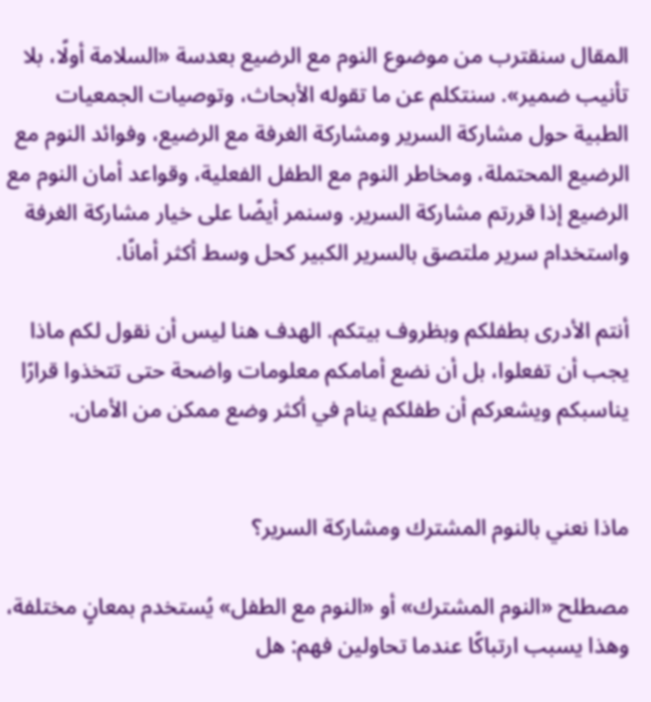المقال سنقترب من موضوع النوم مع الرضيع بعدسة «السلامة أولًا، بلا تأنيب ضمير». سنتكلم عن ما تقوله الأبحاث، وتوصيات الجمعيات الطبية حول مشاركة السرير ومشاركة الغرفة مع الرضيع، وفوائد النوم مع الرضيع المحتملة، ومخاطر النوم مع الطفل الفعلية، وقواعد أمان النوم مع الرضيع إذا قررتم مشاركة السرير. وسنمر أيضًا على خيار مشاركة الغرفة واستخدام سرير ملتصق بالسرير الكبير كحل وسط أكثر أمانًا.

أنتم الأدرى بطفلكم وبظروف بيتكم. الهدف هنا ليس أن نقول لكم ماذا يجب أن تفعلوا، بل أن نضع أمامكم معلومات واضحة حتى تتخذوا قرارًا يناسبكم ويشعركم أن طفلكم ينام في أكثر وضع ممكن من الأمان.


ماذا نعني بالنوم المشترك ومشاركة السرير؟

مصطلح «النوم المشترك» أو «النوم مع الطفل» يُستخدم بمعانٍ مختلفة، وهذا يسبب ارتباكًا عندما تحاولين فهم: هل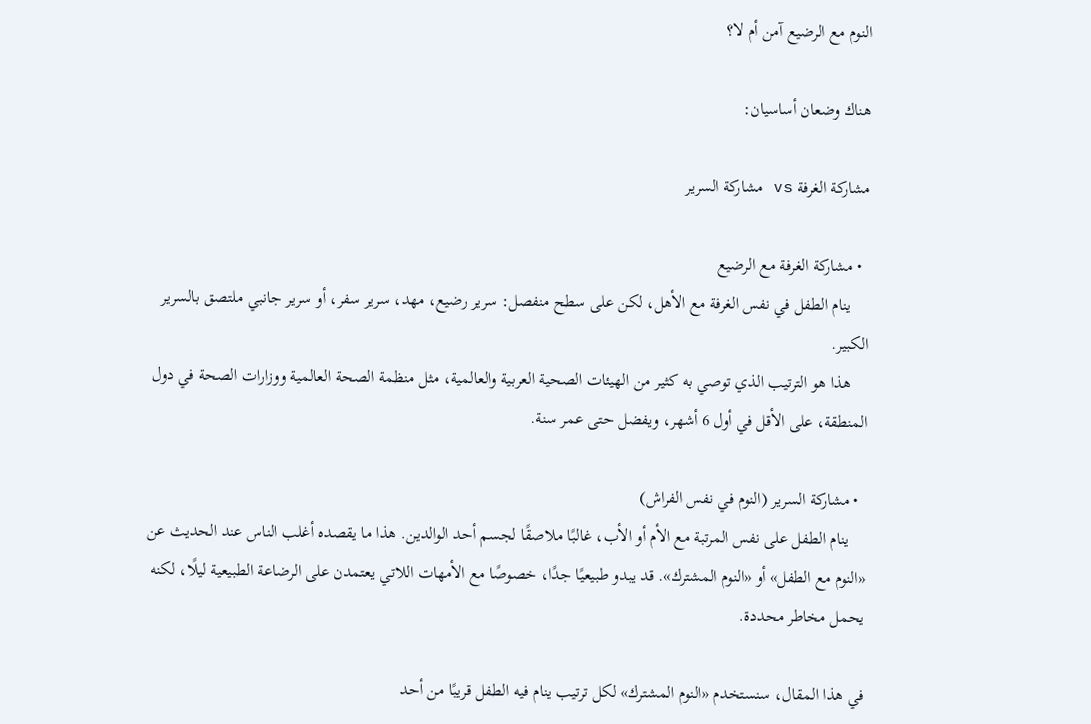النوم مع الرضيع آمن أم لا؟

هناك وضعان أساسيان:

مشاركة الغرفة vs مشاركة السرير

  • مشاركة الغرفة مع الرضيع
    ينام الطفل في نفس الغرفة مع الأهل، لكن على سطح منفصل: سرير رضيع، مهد، سرير سفر، أو سرير جانبي ملتصق بالسرير الكبير.
    هذا هو الترتيب الذي توصي به كثير من الهيئات الصحية العربية والعالمية، مثل منظمة الصحة العالمية ووزارات الصحة في دول المنطقة، على الأقل في أول 6 أشهر، ويفضل حتى عمر سنة.

  • مشاركة السرير (النوم في نفس الفراش)
    ينام الطفل على نفس المرتبة مع الأم أو الأب، غالبًا ملاصقًا لجسم أحد الوالدين. هذا ما يقصده أغلب الناس عند الحديث عن «النوم مع الطفل» أو «النوم المشترك». قد يبدو طبيعيًا جدًا، خصوصًا مع الأمهات اللاتي يعتمدن على الرضاعة الطبيعية ليلًا، لكنه يحمل مخاطر محددة.

في هذا المقال، سنستخدم «النوم المشترك» لكل ترتيب ينام فيه الطفل قريبًا من أحد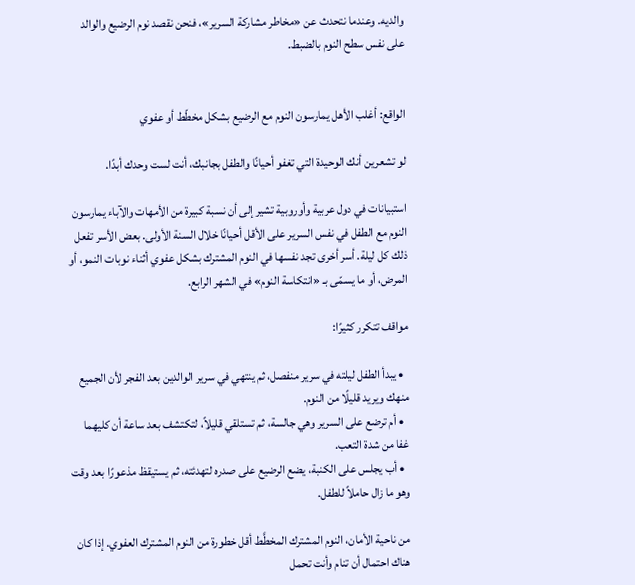والديه. وعندما نتحدث عن «مخاطر مشاركة السرير»، فنحن نقصد نوم الرضيع والوالد على نفس سطح النوم بالضبط.


الواقع: أغلب الأهل يمارسون النوم مع الرضيع بشكل مخطّط أو عفوي

لو تشعرين أنك الوحيدة التي تغفو أحيانًا والطفل بجانبك، أنت لست وحدك أبدًا.

استبيانات في دول عربية وأوروبية تشير إلى أن نسبة كبيرة من الأمهات والآباء يمارسون النوم مع الطفل في نفس السرير على الأقل أحيانًا خلال السنة الأولى. بعض الأسر تفعل ذلك كل ليلة. أسر أخرى تجد نفسها في النوم المشترك بشكل عفوي أثناء نوبات النمو، أو المرض، أو ما يسمّى بـ «انتكاسة النوم» في الشهر الرابع.

مواقف تتكرر كثيرًا:

  • يبدأ الطفل ليلته في سرير منفصل، ثم ينتهي في سرير الوالدين بعد الفجر لأن الجميع منهك ويريد قليلًا من النوم.
  • أم ترضع على السرير وهي جالسة، ثم تستلقي قليلاً، لتكتشف بعد ساعة أن كليهما غفا من شدة التعب.
  • أب يجلس على الكنبة، يضع الرضيع على صدره لتهدئته، ثم يستيقظ مذعورًا بعد وقت وهو ما زال حاملاً للطفل.

من ناحية الأمان، النوم المشترك المخطَّط أقل خطورة من النوم المشترك العفوي. إذا كان هناك احتمال أن تنام وأنت تحمل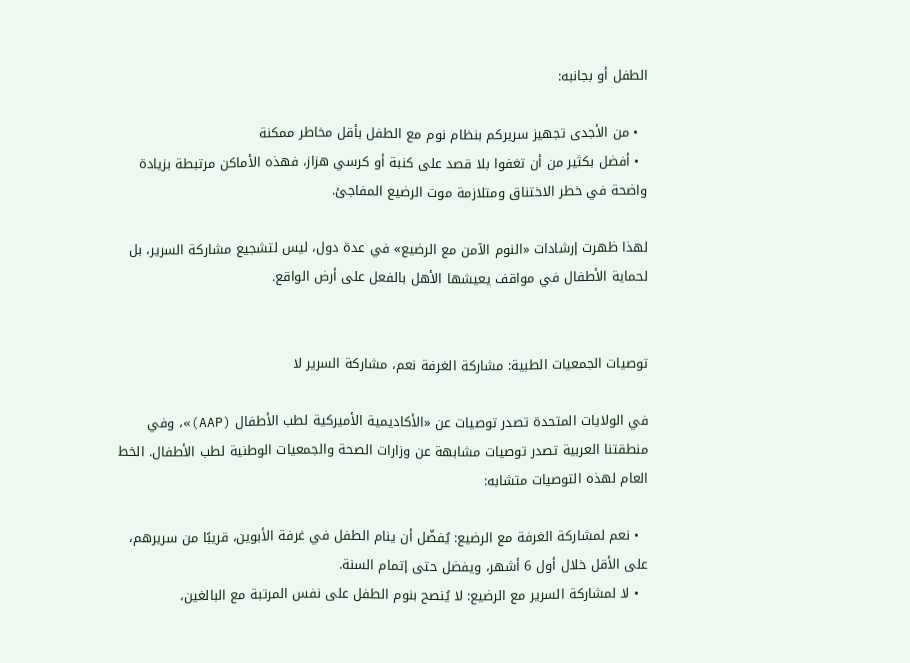الطفل أو بجانبه:

  • من الأجدى تجهيز سريركم بنظام نوم مع الطفل بأقل مخاطر ممكنة
  • أفضل بكثير من أن تغفوا بلا قصد على كنبة أو كرسي هزاز، فهذه الأماكن مرتبطة بزيادة واضحة في خطر الاختناق ومتلازمة موت الرضيع المفاجئ.

لهذا ظهرت إرشادات «النوم الآمن مع الرضيع» في عدة دول، ليس لتشجيع مشاركة السرير، بل لحماية الأطفال في مواقف يعيشها الأهل بالفعل على أرض الواقع.


توصيات الجمعيات الطبية: مشاركة الغرفة نعم، مشاركة السرير لا

في الولايات المتحدة تصدر توصيات عن «الأكاديمية الأميركية لطب الأطفال (AAP)»، وفي منطقتنا العربية تصدر توصيات مشابهة عن وزارات الصحة والجمعيات الوطنية لطب الأطفال. الخط العام لهذه التوصيات متشابه:

  • نعم لمشاركة الغرفة مع الرضيع: يُفضّل أن ينام الطفل في غرفة الأبوين، قريبًا من سريرهم، على الأقل خلال أول 6 أشهر، ويفضل حتى إتمام السنة.
  • لا لمشاركة السرير مع الرضيع: لا يُنصح بنوم الطفل على نفس المرتبة مع البالغين،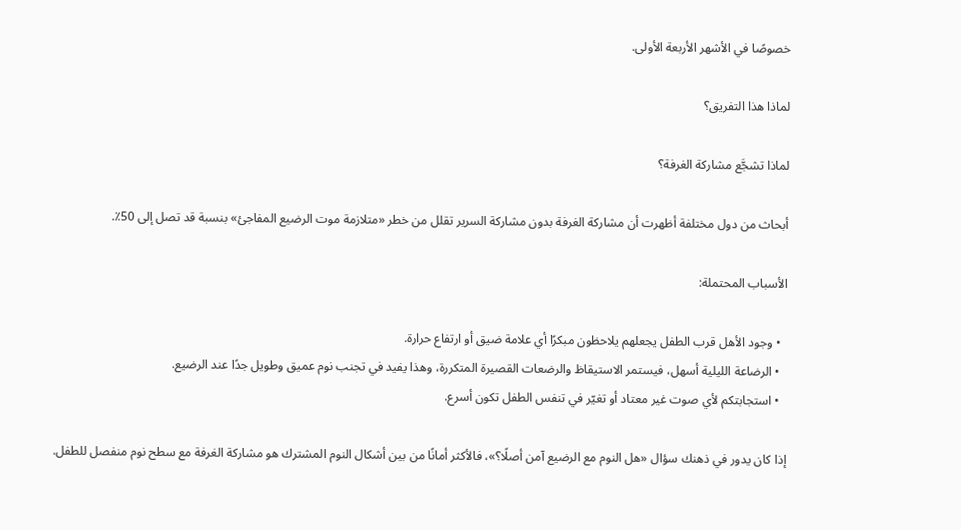خصوصًا في الأشهر الأربعة الأولى.

لماذا هذا التفريق؟

لماذا تشجَّع مشاركة الغرفة؟

أبحاث من دول مختلفة أظهرت أن مشاركة الغرفة بدون مشاركة السرير تقلل من خطر «متلازمة موت الرضيع المفاجئ» بنسبة قد تصل إلى 50٪.

الأسباب المحتملة:

  • وجود الأهل قرب الطفل يجعلهم يلاحظون مبكرًا أي علامة ضيق أو ارتفاع حرارة.
  • الرضاعة الليلية أسهل، فيستمر الاستيقاظ والرضعات القصيرة المتكررة، وهذا يفيد في تجنب نوم عميق وطويل جدًا عند الرضيع.
  • استجابتكم لأي صوت غير معتاد أو تغيّر في تنفس الطفل تكون أسرع.

إذا كان يدور في ذهنك سؤال «هل النوم مع الرضيع آمن أصلًا؟»، فالأكثر أمانًا من بين أشكال النوم المشترك هو مشاركة الغرفة مع سطح نوم منفصل للطفل.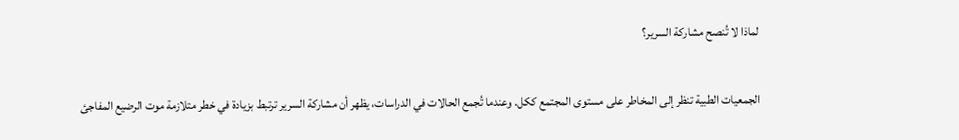لماذا لا تُنصح مشاركة السرير؟

الجمعيات الطبية تنظر إلى المخاطر على مستوى المجتمع ككل. وعندما تُجمع الحالات في الدراسات، يظهر أن مشاركة السرير ترتبط بزيادة في خطر متلازمة موت الرضيع المفاجئ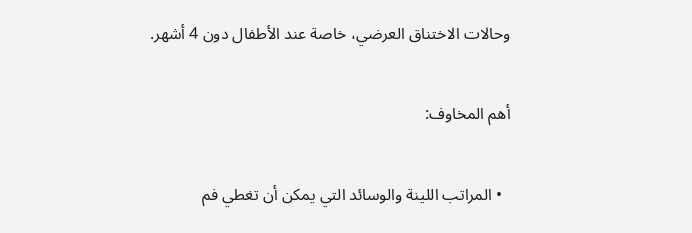وحالات الاختناق العرضي، خاصة عند الأطفال دون 4 أشهر.

أهم المخاوف:

  • المراتب اللينة والوسائد التي يمكن أن تغطي فم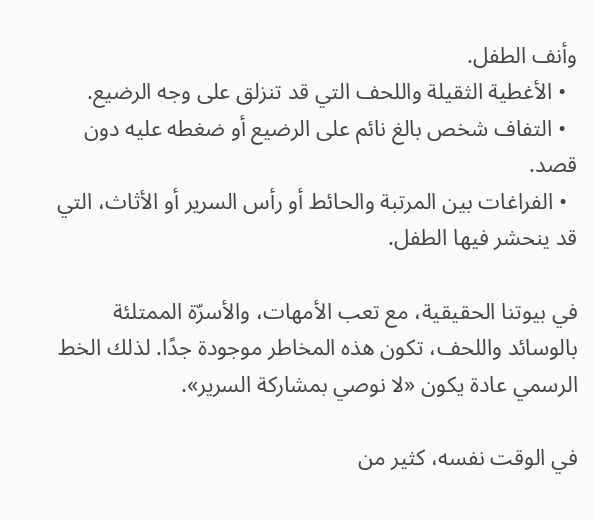وأنف الطفل.
  • الأغطية الثقيلة واللحف التي قد تنزلق على وجه الرضيع.
  • التفاف شخص بالغ نائم على الرضيع أو ضغطه عليه دون قصد.
  • الفراغات بين المرتبة والحائط أو رأس السرير أو الأثاث، التي قد ينحشر فيها الطفل.

في بيوتنا الحقيقية، مع تعب الأمهات، والأسرّة الممتلئة بالوسائد واللحف، تكون هذه المخاطر موجودة جدًا. لذلك الخط الرسمي عادة يكون «لا نوصي بمشاركة السرير».

في الوقت نفسه، كثير من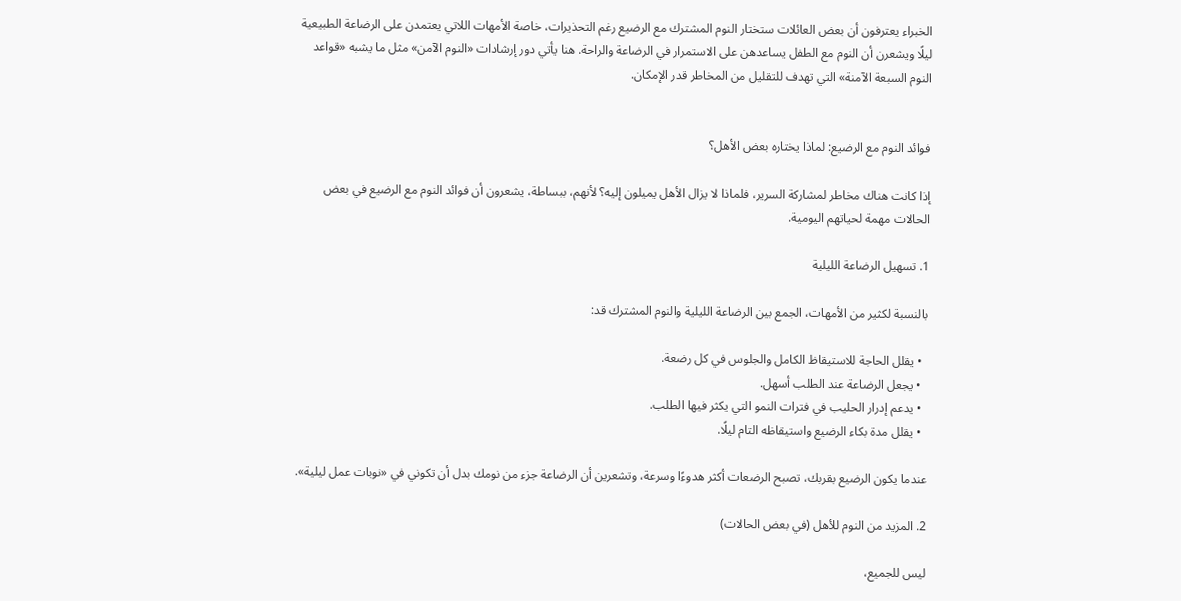الخبراء يعترفون أن بعض العائلات ستختار النوم المشترك مع الرضيع رغم التحذيرات، خاصة الأمهات اللاتي يعتمدن على الرضاعة الطبيعية ليلًا ويشعرن أن النوم مع الطفل يساعدهن على الاستمرار في الرضاعة والراحة. هنا يأتي دور إرشادات «النوم الآمن» مثل ما يشبه «قواعد النوم السبعة الآمنة» التي تهدف للتقليل من المخاطر قدر الإمكان.


فوائد النوم مع الرضيع: لماذا يختاره بعض الأهل؟

إذا كانت هناك مخاطر لمشاركة السرير، فلماذا لا يزال الأهل يميلون إليه؟ لأنهم، ببساطة، يشعرون أن فوائد النوم مع الرضيع في بعض الحالات مهمة لحياتهم اليومية.

1. تسهيل الرضاعة الليلية

بالنسبة لكثير من الأمهات، الجمع بين الرضاعة الليلية والنوم المشترك قد:

  • يقلل الحاجة للاستيقاظ الكامل والجلوس في كل رضعة.
  • يجعل الرضاعة عند الطلب أسهل.
  • يدعم إدرار الحليب في فترات النمو التي يكثر فيها الطلب.
  • يقلل مدة بكاء الرضيع واستيقاظه التام ليلًا.

عندما يكون الرضيع بقربك، تصبح الرضعات أكثر هدوءًا وسرعة، وتشعرين أن الرضاعة جزء من نومك بدل أن تكوني في «نوبات عمل ليلية».

2. المزيد من النوم للأهل (في بعض الحالات)

ليس للجميع،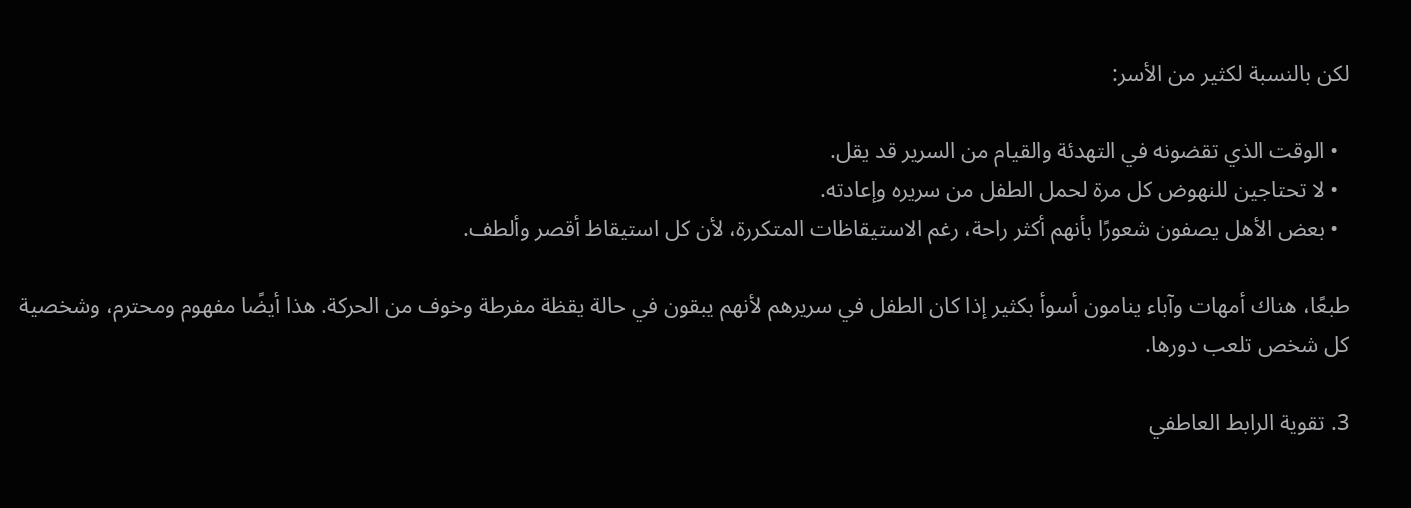لكن بالنسبة لكثير من الأسر:

  • الوقت الذي تقضونه في التهدئة والقيام من السرير قد يقل.
  • لا تحتاجين للنهوض كل مرة لحمل الطفل من سريره وإعادته.
  • بعض الأهل يصفون شعورًا بأنهم أكثر راحة، رغم الاستيقاظات المتكررة، لأن كل استيقاظ أقصر وألطف.

طبعًا، هناك أمهات وآباء ينامون أسوأ بكثير إذا كان الطفل في سريرهم لأنهم يبقون في حالة يقظة مفرطة وخوف من الحركة. هذا أيضًا مفهوم ومحترم، وشخصية كل شخص تلعب دورها.

3. تقوية الرابط العاطفي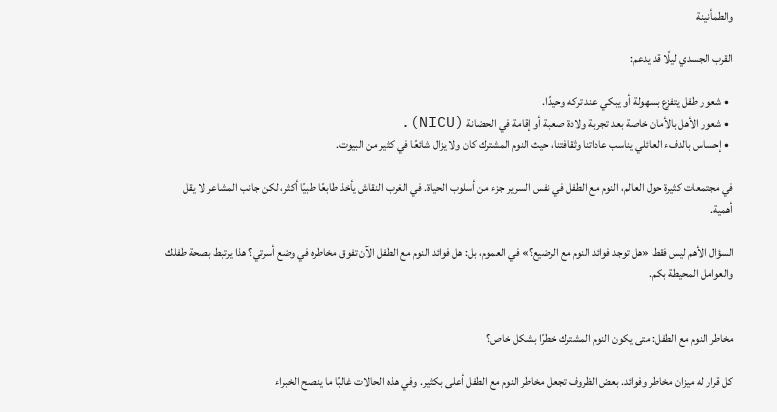والطمأنينة

القرب الجسدي ليلًا قد يدعم:

  • شعور طفل يتفزع بسهولة أو يبكي عند تركه وحيدًا.
  • شعور الأهل بالأمان خاصة بعد تجربة ولادة صعبة أو إقامة في الحضانة (NICU).
  • إحساس بالدفء العائلي يناسب عاداتنا وثقافتنا، حيث النوم المشترك كان ولا يزال شائعًا في كثير من البيوت.

في مجتمعات كثيرة حول العالم، النوم مع الطفل في نفس السرير جزء من أسلوب الحياة. في الغرب النقاش يأخذ طابعًا طبيًا أكثر، لكن جانب المشاعر لا يقل أهمية.

السؤال الأهم ليس فقط «هل توجد فوائد النوم مع الرضيع؟» في العموم، بل: هل فوائد النوم مع الطفل الآن تفوق مخاطره في وضع أسرتي؟ هذا يرتبط بصحة طفلك والعوامل المحيطة بكم.


مخاطر النوم مع الطفل: متى يكون النوم المشترك خطرًا بشكل خاص؟

كل قرار له ميزان مخاطر وفوائد. بعض الظروف تجعل مخاطر النوم مع الطفل أعلى بكثير. وفي هذه الحالات غالبًا ما ينصح الخبراء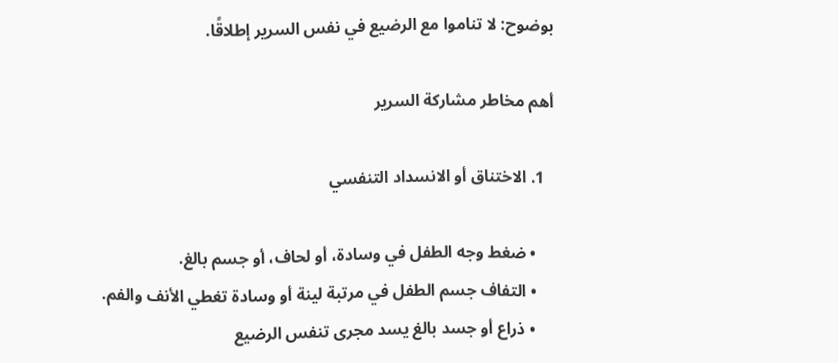بوضوح: لا تناموا مع الرضيع في نفس السرير إطلاقًا.

أهم مخاطر مشاركة السرير

  1. الاختناق أو الانسداد التنفسي

    • ضغط وجه الطفل في وسادة، أو لحاف، أو جسم بالغ.
    • التفاف جسم الطفل في مرتبة لينة أو وسادة تغطي الأنف والفم.
    • ذراع أو جسد بالغ يسد مجرى تنفس الرضيع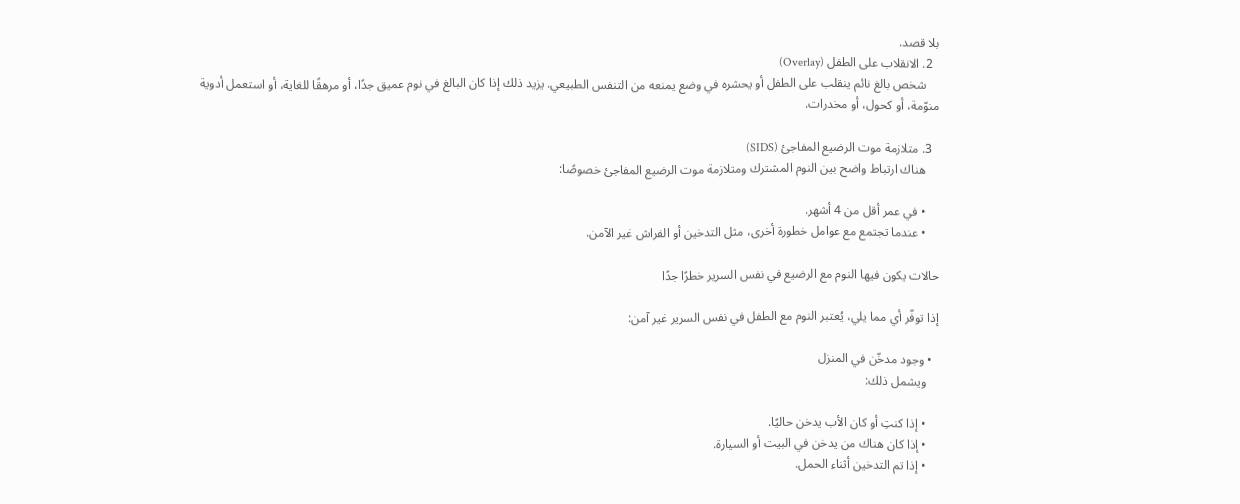بلا قصد.
  2. الانقلاب على الطفل (Overlay)
    شخص بالغ نائم ينقلب على الطفل أو يحشره في وضع يمنعه من التنفس الطبيعي. يزيد ذلك إذا كان البالغ في نوم عميق جدًا، أو مرهقًا للغاية، أو استعمل أدوية منوّمة، أو كحول، أو مخدرات.

  3. متلازمة موت الرضيع المفاجئ (SIDS)
    هناك ارتباط واضح بين النوم المشترك ومتلازمة موت الرضيع المفاجئ خصوصًا:

    • في عمر أقل من 4 أشهر.
    • عندما تجتمع مع عوامل خطورة أخرى، مثل التدخين أو الفراش غير الآمن.

حالات يكون فيها النوم مع الرضيع في نفس السرير خطرًا جدًا

إذا توفّر أي مما يلي، يُعتبر النوم مع الطفل في نفس السرير غير آمن:

  • وجود مدخّن في المنزل
    ويشمل ذلك:

    • إذا كنتِ أو كان الأب يدخن حاليًا.
    • إذا كان هناك من يدخن في البيت أو السيارة.
    • إذا تم التدخين أثناء الحمل.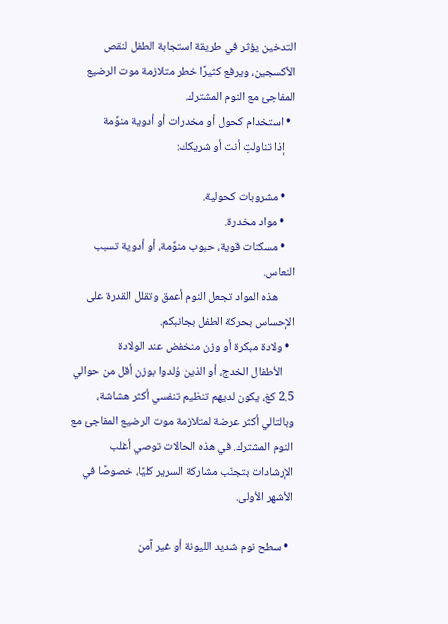التدخين يؤثر في طريقة استجابة الطفل لنقص الأكسجين، ويرفع كثيرًا خطر متلازمة موت الرضيع المفاجئ مع النوم المشترك.
  • استخدام كحول أو مخدرات أو أدوية منوِّمة
    إذا تناولتِ أنت أو شريكك:

    • مشروبات كحولية.
    • مواد مخدرة.
    • مسكنات قوية، حبوب منوِّمة، أو أدوية تسبب النعاس.
      هذه المواد تجعل النوم أعمق وتقلل القدرة على الإحساس بحركة الطفل بجانبكم.
  • ولادة مبكرة أو وزن منخفض عند الولادة
    الأطفال الخدج، أو الذين وُلدوا بوزن أقل من حوالي 2.5 كغ، يكون لديهم تنظيم تنفسي أكثر هشاشة، وبالتالي أكثر عرضة لمتلازمة موت الرضيع المفاجئ مع النوم المشترك. في هذه الحالات توصي أغلب الإرشادات بتجنّب مشاركة السرير كليًا، خصوصًا في الأشهر الأولى.

  • سطح نوم شديد الليونة أو غير آمن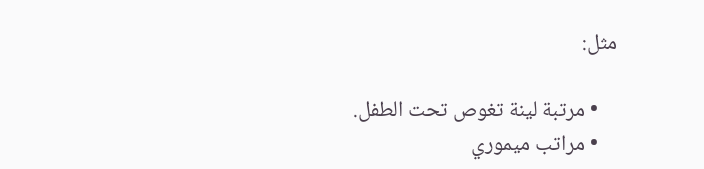مثل:

    • مرتبة لينة تغوص تحت الطفل.
    • مراتب ميموري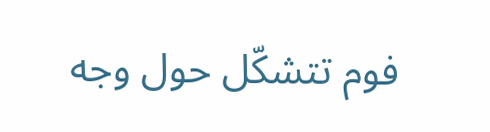فوم تتشكّل حول وجه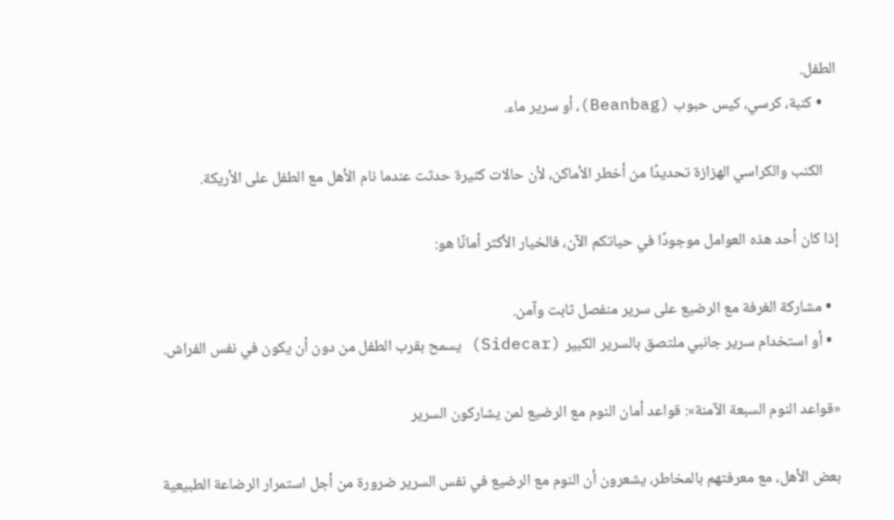الطفل.
    • كنبة، كرسي، كيس حبوب (Beanbag)، أو سرير ماء.

    الكنب والكراسي الهزازة تحديدًا من أخطر الأماكن، لأن حالات كثيرة حدثت عندما نام الأهل مع الطفل على الأريكة.

إذا كان أحد هذه العوامل موجودًا في حياتكم الآن، فالخيار الأكثر أمانًا هو:

  • مشاركة الغرفة مع الرضيع على سرير منفصل ثابت وآمن.
  • أو استخدام سرير جانبي ملتصق بالسرير الكبير (Sidecar) يسمح بقرب الطفل من دون أن يكون في نفس الفراش.

«قواعد النوم السبعة الآمنة»: قواعد أمان النوم مع الرضيع لمن يشاركون السرير

بعض الأهل، مع معرفتهم بالمخاطر، يشعرون أن النوم مع الرضيع في نفس السرير ضرورة من أجل استمرار الرضاعة الطبيعية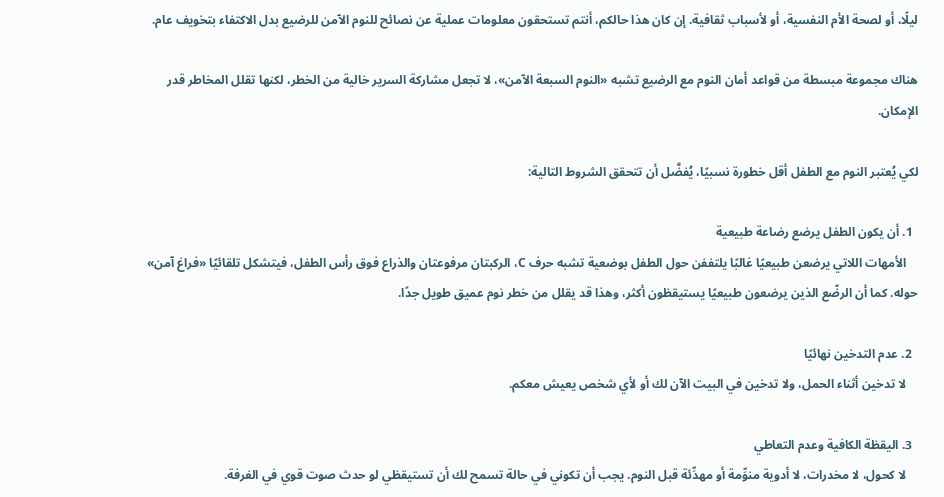ليلًا، أو لصحة الأم النفسية، أو لأسباب ثقافية. إن كان هذا حالكم، أنتم تستحقون معلومات عملية عن نصائح للنوم الآمن للرضيع بدل الاكتفاء بتخويف عام.

هناك مجموعة مبسطة من قواعد أمان النوم مع الرضيع تشبه «النوم السبعة الآمن»، لا تجعل مشاركة السرير خالية من الخطر، لكنها تقلل المخاطر قدر الإمكان.

لكي يُعتبر النوم مع الطفل أقل خطورة نسبيًا، يُفضَّل أن تتحقق الشروط التالية:

  1. أن يكون الطفل يرضع رضاعة طبيعية
    الأمهات اللاتي يرضعن طبيعيًا غالبًا يلتففن حول الطفل بوضعية تشبه حرف C، الركبتان مرفوعتان والذراع فوق رأس الطفل، فيتشكل تلقائيًا «فراغ آمن» حوله. كما أن الرضّع الذين يرضعون طبيعيًا يستيقظون أكثر، وهذا قد يقلل من خطر نوم عميق طويل جدًا.

  2. عدم التدخين نهائيًا
    لا تدخين أثناء الحمل، ولا تدخين في البيت الآن لك أو لأي شخص يعيش معكم.

  3. اليقظة الكافية وعدم التعاطي
    لا كحول، لا مخدرات، لا أدوية منوِّمة أو مهدِّئة قبل النوم. يجب أن تكوني في حالة تسمح لك أن تستيقظي لو حدث صوت قوي في الغرفة.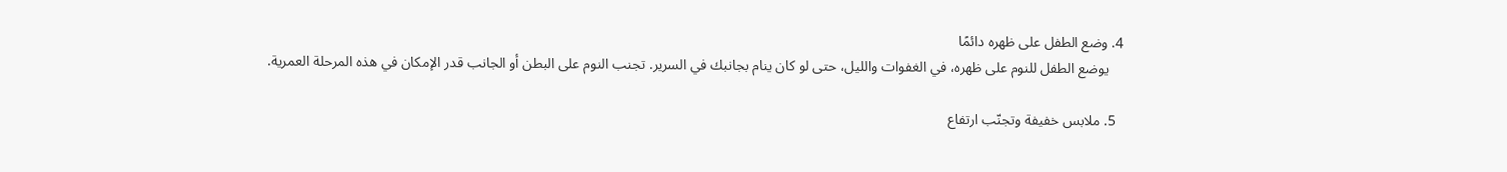4. وضع الطفل على ظهره دائمًا
    يوضع الطفل للنوم على ظهره، في الغفوات والليل، حتى لو كان ينام بجانبك في السرير. تجنب النوم على البطن أو الجانب قدر الإمكان في هذه المرحلة العمرية.

  5. ملابس خفيفة وتجنّب ارتفاع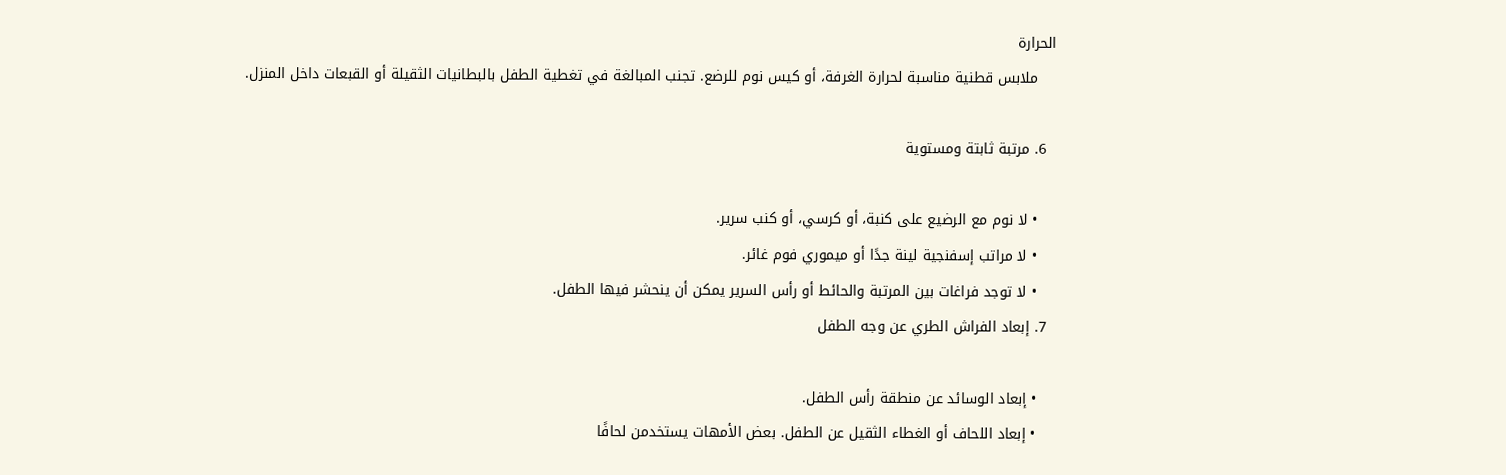الحرارة
    ملابس قطنية مناسبة لحرارة الغرفة، أو كيس نوم للرضع. تجنب المبالغة في تغطية الطفل بالبطانيات الثقيلة أو القبعات داخل المنزل.

  6. مرتبة ثابتة ومستوية

    • لا نوم مع الرضيع على كنبة، أو كرسي، أو كنب سرير.
    • لا مراتب إسفنجية لينة جدًا أو ميموري فوم غائر.
    • لا توجد فراغات بين المرتبة والحائط أو رأس السرير يمكن أن ينحشر فيها الطفل.
  7. إبعاد الفراش الطري عن وجه الطفل

    • إبعاد الوسائد عن منطقة رأس الطفل.
    • إبعاد اللحاف أو الغطاء الثقيل عن الطفل. بعض الأمهات يستخدمن لحافًا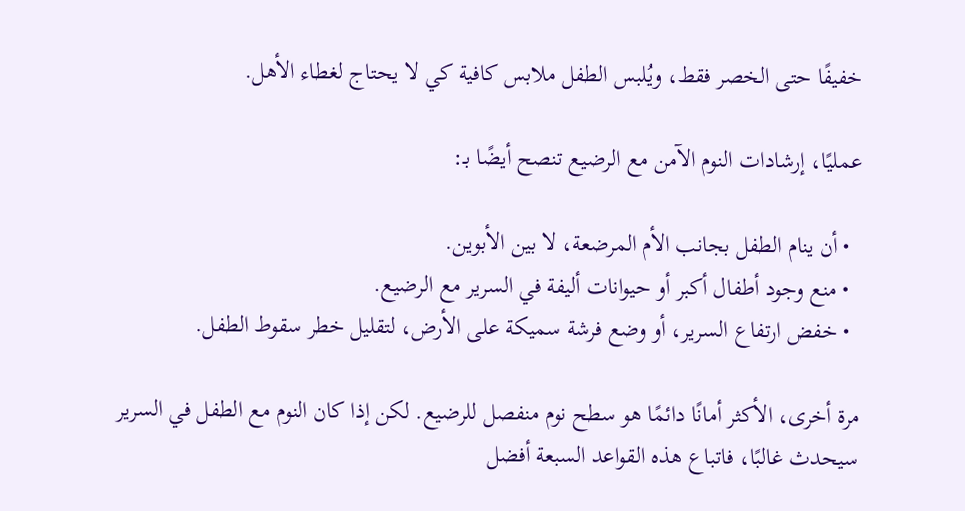خفيفًا حتى الخصر فقط، ويُلبس الطفل ملابس كافية كي لا يحتاج لغطاء الأهل.

عمليًا، إرشادات النوم الآمن مع الرضيع تنصح أيضًا بـ:

  • أن ينام الطفل بجانب الأم المرضعة، لا بين الأبوين.
  • منع وجود أطفال أكبر أو حيوانات أليفة في السرير مع الرضيع.
  • خفض ارتفاع السرير، أو وضع فرشة سميكة على الأرض، لتقليل خطر سقوط الطفل.

مرة أخرى، الأكثر أمانًا دائمًا هو سطح نوم منفصل للرضيع. لكن إذا كان النوم مع الطفل في السرير سيحدث غالبًا، فاتباع هذه القواعد السبعة أفضل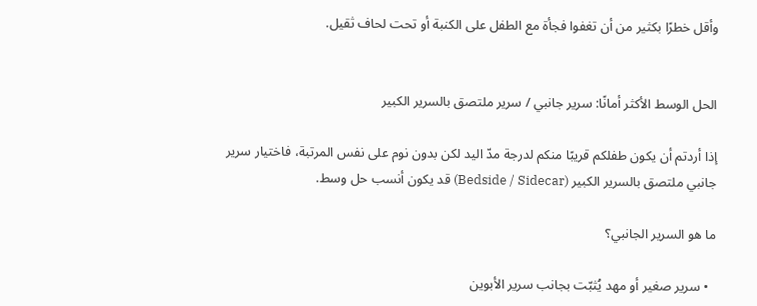وأقل خطرًا بكثير من أن تغفوا فجأة مع الطفل على الكنبة أو تحت لحاف ثقيل.


الحل الوسط الأكثر أمانًا: سرير جانبي / سرير ملتصق بالسرير الكبير

إذا أردتم أن يكون طفلكم قريبًا منكم لدرجة مدّ اليد لكن بدون نوم على نفس المرتبة، فاختيار سرير جانبي ملتصق بالسرير الكبير (Bedside / Sidecar) قد يكون أنسب حل وسط.

ما هو السرير الجانبي؟

  • سرير صغير أو مهد يُثبّت بجانب سرير الأبوين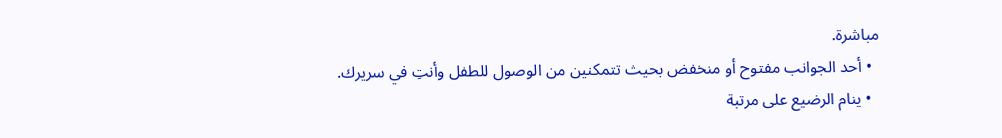مباشرة.
  • أحد الجوانب مفتوح أو منخفض بحيث تتمكنين من الوصول للطفل وأنتِ في سريرك.
  • ينام الرضيع على مرتبة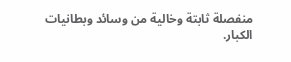منفصلة ثابتة وخالية من وسائد وبطانيات الكبار.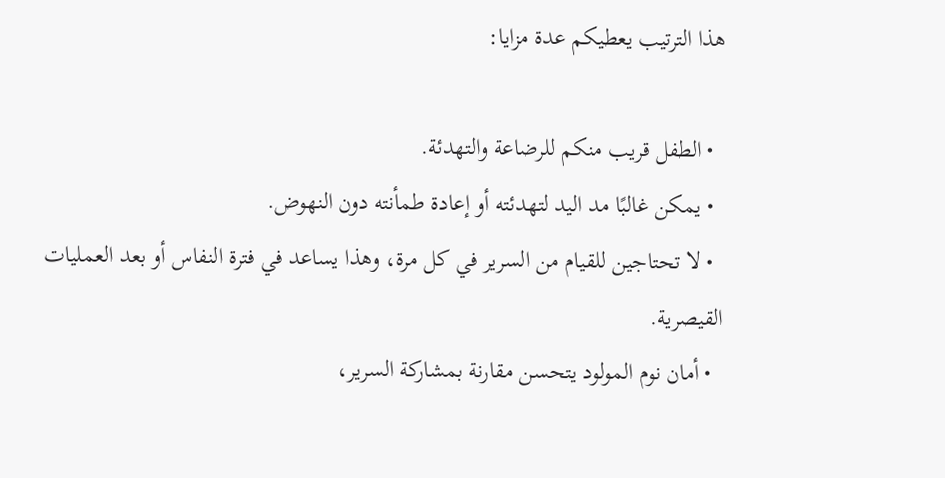هذا الترتيب يعطيكم عدة مزايا:

  • الطفل قريب منكم للرضاعة والتهدئة.
  • يمكن غالبًا مد اليد لتهدئته أو إعادة طمأنته دون النهوض.
  • لا تحتاجين للقيام من السرير في كل مرة، وهذا يساعد في فترة النفاس أو بعد العمليات القيصرية.
  • أمان نوم المولود يتحسن مقارنة بمشاركة السرير،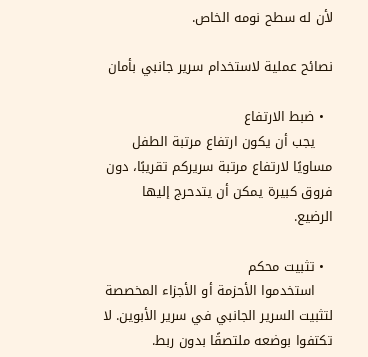لأن له سطح نومه الخاص.

نصائح عملية لاستخدام سرير جانبي بأمان

  • ضبط الارتفاع
    يجب أن يكون ارتفاع مرتبة الطفل مساويًا لارتفاع مرتبة سريركم تقريبًا، دون فروق كبيرة يمكن أن يتدحرج إليها الرضيع.

  • تثبيت محكم
    استخدموا الأحزمة أو الأجزاء المخصصة لتثبيت السرير الجانبي في سرير الأبوين. لا تكتفوا بوضعه ملتصقًا بدون ربط.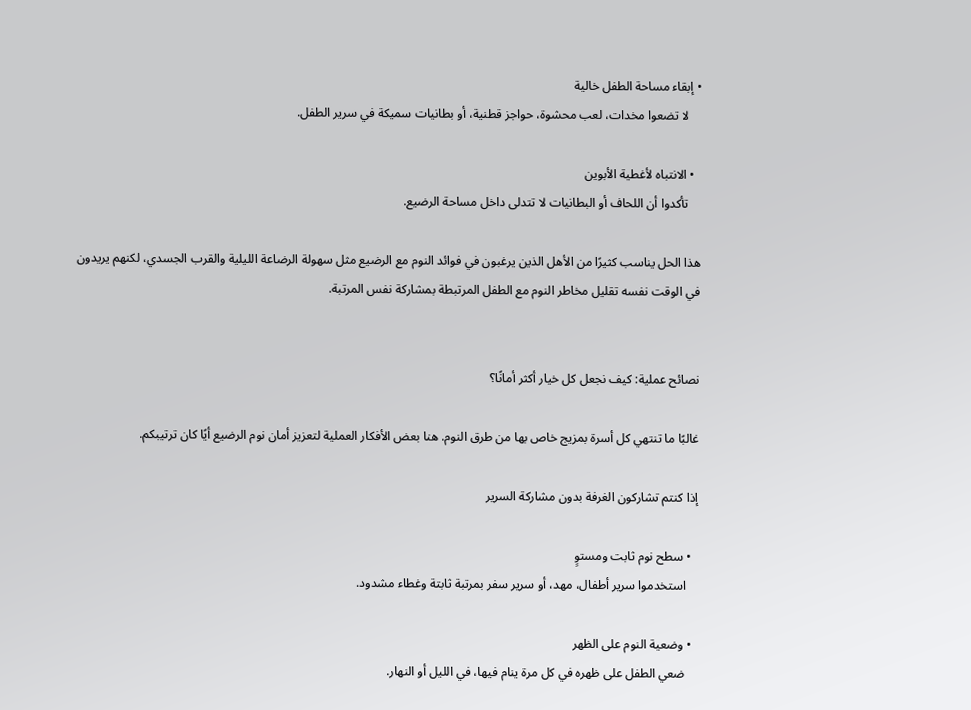• إبقاء مساحة الطفل خالية
    لا تضعوا مخدات، لعب محشوة، حواجز قطنية، أو بطانيات سميكة في سرير الطفل.

  • الانتباه لأغطية الأبوين
    تأكدوا أن اللحاف أو البطانيات لا تتدلى داخل مساحة الرضيع.

هذا الحل يناسب كثيرًا من الأهل الذين يرغبون في فوائد النوم مع الرضيع مثل سهولة الرضاعة الليلية والقرب الجسدي، لكنهم يريدون في الوقت نفسه تقليل مخاطر النوم مع الطفل المرتبطة بمشاركة نفس المرتبة.


نصائح عملية: كيف نجعل كل خيار أكثر أمانًا؟

غالبًا ما تنتهي كل أسرة بمزيج خاص بها من طرق النوم. هنا بعض الأفكار العملية لتعزيز أمان نوم الرضيع أيًا كان ترتيبكم.

إذا كنتم تشاركون الغرفة بدون مشاركة السرير

  • سطح نوم ثابت ومستوٍ
    استخدموا سرير أطفال، مهد، أو سرير سفر بمرتبة ثابتة وغطاء مشدود.

  • وضعية النوم على الظهر
    ضعي الطفل على ظهره في كل مرة ينام فيها، في الليل أو النهار.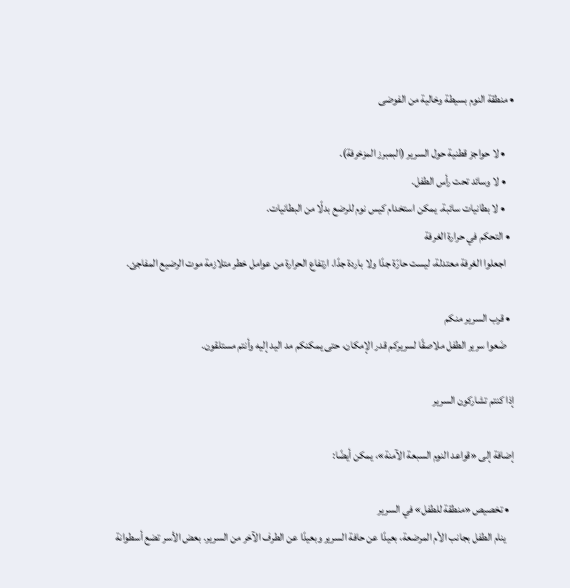• منطقة النوم بسيطة وخالية من الفوضى

    • لا حواجز قطنية حول السرير (البمبرز المزخرفة).
    • لا وسائد تحت رأس الطفل.
    • لا بطانيات سائبة. يمكن استخدام كيس نوم للرضع بدلًا من البطانيات.
  • التحكم في حرارة الغرفة
    اجعلوا الغرفة معتدلة، ليست حارّة جدًا ولا باردة جدًا. ارتفاع الحرارة من عوامل خطر متلازمة موت الرضيع المفاجئ.

  • قرب السرير منكم
    ضَعوا سرير الطفل ملاصقًا لسريركم قدر الإمكان، حتى يمكنكم مد اليد إليه وأنتم مستلقون.

إذا كنتم تشاركون السرير

إضافة إلى «قواعد النوم السبعة الآمنة»، يمكن أيضًا:

  • تخصيص «منطقة للطفل» في السرير
    ينام الطفل بجانب الأم المرضعة، بعيدًا عن حافة السرير وبعيدًا عن الطرف الآخر من السرير. بعض الأسر تضع أسطوانة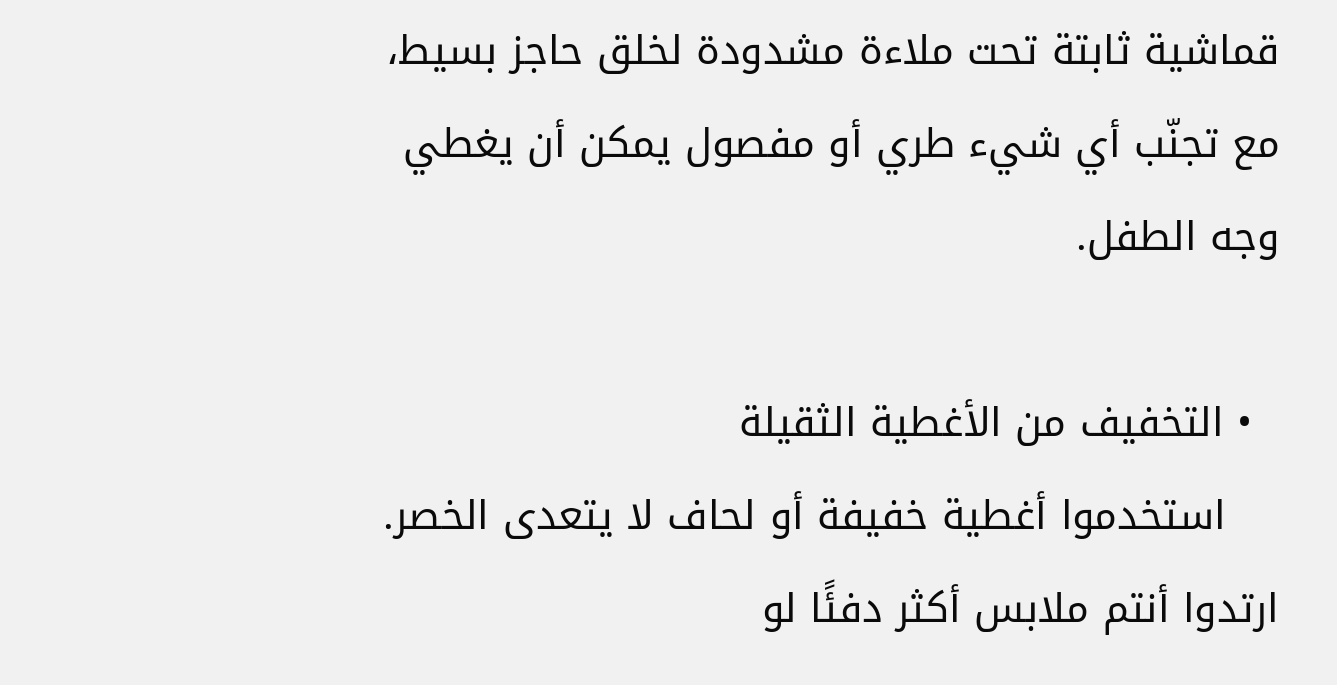قماشية ثابتة تحت ملاءة مشدودة لخلق حاجز بسيط، مع تجنّب أي شيء طري أو مفصول يمكن أن يغطي وجه الطفل.

  • التخفيف من الأغطية الثقيلة
    استخدموا أغطية خفيفة أو لحاف لا يتعدى الخصر. ارتدوا أنتم ملابس أكثر دفئًا لو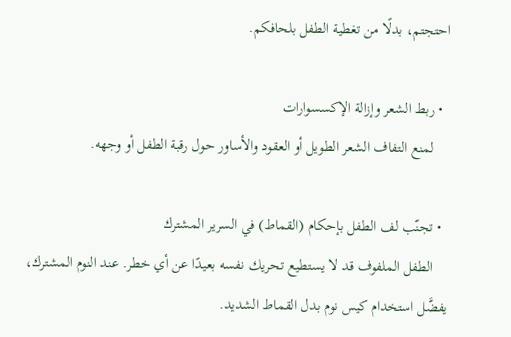احتجتم، بدلًا من تغطية الطفل بلحافكم.

  • ربط الشعر وإزالة الإكسسوارات
    لمنع التفاف الشعر الطويل أو العقود والأساور حول رقبة الطفل أو وجهه.

  • تجنّب لف الطفل بإحكام (القماط) في السرير المشترك
    الطفل الملفوف قد لا يستطيع تحريك نفسه بعيدًا عن أي خطر. عند النوم المشترك، يفضَّل استخدام كيس نوم بدل القماط الشديد.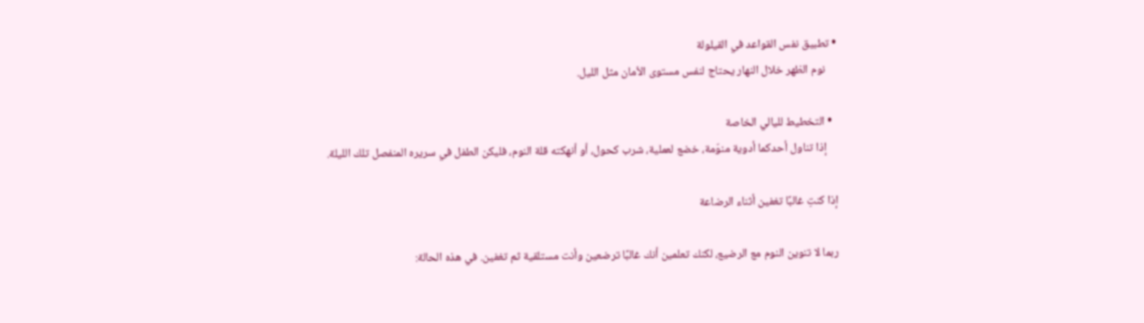• تطبيق نفس القواعد في القيلولة
    نوم الظهر خلال النهار يحتاج لنفس مستوى الأمان مثل الليل.

  • التخطيط لليالي الخاصة
    إذا تناول أحدكما أدوية منوّمة، خضع لعملية، شرب كحول، أو أنهكته قلة النوم، فليكن الطفل في سريره المنفصل تلك الليلة.

إذا كنتِ غالبًا تغفين أثناء الرضاعة

ربما لا تنوين النوم مع الرضيع، لكنك تعلمين أنك غالبًا ترضعين وأنت مستلقية ثم تغفين. في هذه الحالة: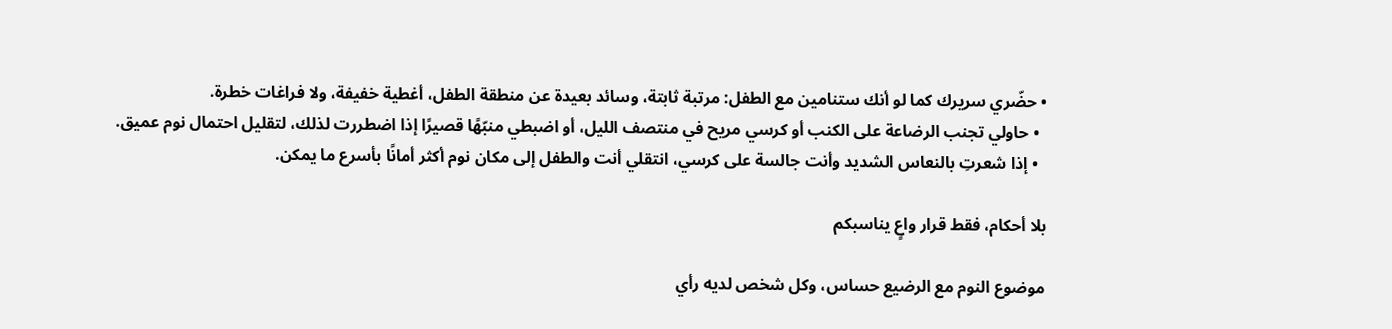• حضّري سريرك كما لو أنك ستنامين مع الطفل: مرتبة ثابتة، وسائد بعيدة عن منطقة الطفل، أغطية خفيفة، ولا فراغات خطرة.
  • حاولي تجنب الرضاعة على الكنب أو كرسي مريح في منتصف الليل، أو اضبطي منبّهًا قصيرًا إذا اضطررت لذلك، لتقليل احتمال نوم عميق.
  • إذا شعرتِ بالنعاس الشديد وأنت جالسة على كرسي، انتقلي أنت والطفل إلى مكان نوم أكثر أمانًا بأسرع ما يمكن.

بلا أحكام، فقط قرار واعٍ يناسبكم

موضوع النوم مع الرضيع حساس، وكل شخص لديه رأي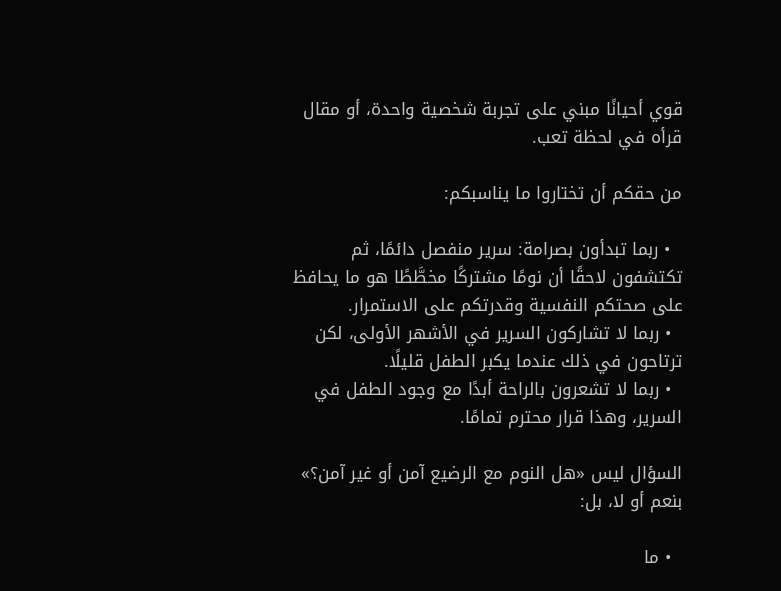قوي أحيانًا مبني على تجربة شخصية واحدة، أو مقال قرأه في لحظة تعب.

من حقكم أن تختاروا ما يناسبكم:

  • ربما تبدأون بصرامة: سرير منفصل دائمًا، ثم تكتشفون لاحقًا أن نومًا مشتركًا مخطَّطًا هو ما يحافظ على صحتكم النفسية وقدرتكم على الاستمرار.
  • ربما لا تشاركون السرير في الأشهر الأولى، لكن ترتاحون في ذلك عندما يكبر الطفل قليلًا.
  • ربما لا تشعرون بالراحة أبدًا مع وجود الطفل في السرير، وهذا قرار محترم تمامًا.

السؤال ليس «هل النوم مع الرضيع آمن أو غير آمن؟» بنعم أو لا، بل:

  • ما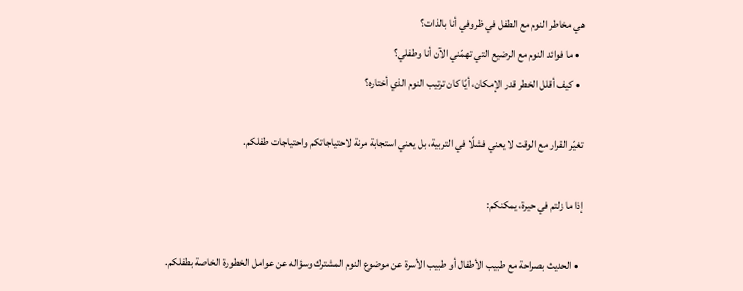هي مخاطر النوم مع الطفل في ظروفي أنا بالذات؟
  • ما فوائد النوم مع الرضيع التي تهمّني الآن أنا وطفلي؟
  • كيف أقلل الخطر قدر الإمكان، أيًا كان ترتيب النوم الذي أختاره؟

تغيّر القرار مع الوقت لا يعني فشلًا في التربية، بل يعني استجابة مرنة لاحتياجاتكم واحتياجات طفلكم.

إذا ما زلتم في حيرة، يمكنكم:

  • الحديث بصراحة مع طبيب الأطفال أو طبيب الأسرة عن موضوع النوم المشترك وسؤاله عن عوامل الخطورة الخاصة بطفلكم.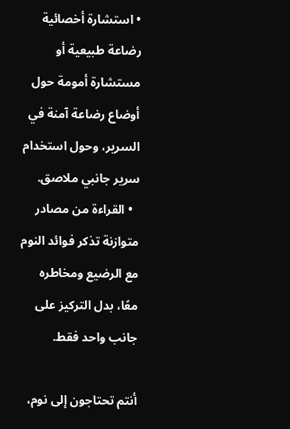• استشارة أخصائية رضاعة طبيعية أو مستشارة أمومة حول أوضاع رضاعة آمنة في السرير، وحول استخدام سرير جانبي ملاصق.
  • القراءة من مصادر متوازنة تذكر فوائد النوم مع الرضيع ومخاطره معًا، بدل التركيز على جانب واحد فقط.

أنتم تحتاجون إلى نوم،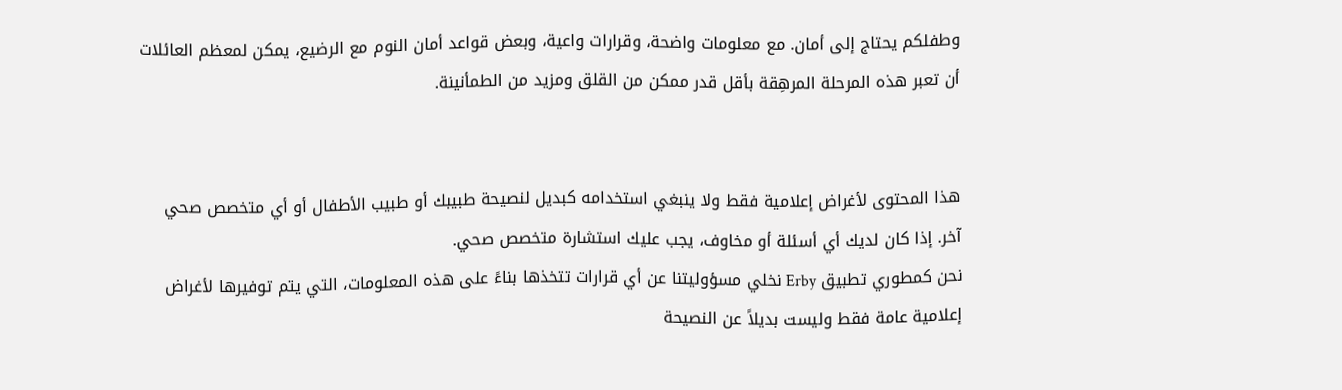وطفلكم يحتاج إلى أمان. مع معلومات واضحة، وقرارات واعية، وبعض قواعد أمان النوم مع الرضيع، يمكن لمعظم العائلات أن تعبر هذه المرحلة المرهِقة بأقل قدر ممكن من القلق ومزيد من الطمأنينة.


هذا المحتوى لأغراض إعلامية فقط ولا ينبغي استخدامه كبديل لنصيحة طبيبك أو طبيب الأطفال أو أي متخصص صحي آخر. إذا كان لديك أي أسئلة أو مخاوف، يجب عليك استشارة متخصص صحي.
نحن كمطوري تطبيق Erby نخلي مسؤوليتنا عن أي قرارات تتخذها بناءً على هذه المعلومات، التي يتم توفيرها لأغراض إعلامية عامة فقط وليست بديلاً عن النصيحة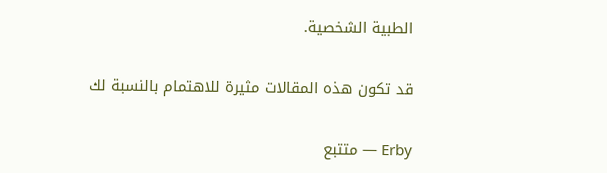الطبية الشخصية.

قد تكون هذه المقالات مثيرة للاهتمام بالنسبة لك

Erby — متتبع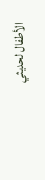الأطفال لحديثي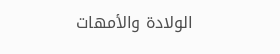الولادة والأمهات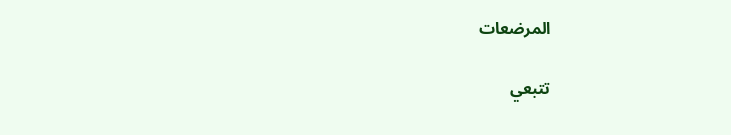المرضعات

تتبعي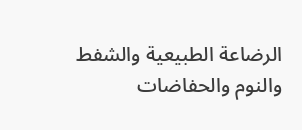الرضاعة الطبيعية والشفط والنوم والحفاضات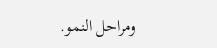ومراحل النمو.